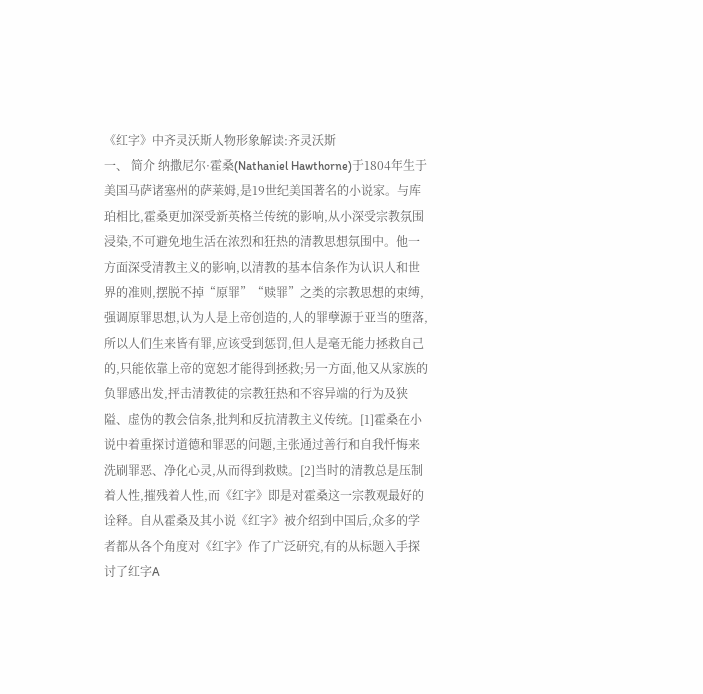《红字》中齐灵沃斯人物形象解读:齐灵沃斯
一、 简介 纳撒尼尔·霍桑(Nathaniel Hawthorne)于1804年生于美国马萨诸塞州的萨莱姆,是19世纪美国著名的小说家。与库珀相比,霍桑更加深受新英格兰传统的影响,从小深受宗教氛围浸染,不可避免地生活在浓烈和狂热的清教思想氛围中。他一方面深受清教主义的影响,以清教的基本信条作为认识人和世界的准则,摆脱不掉“原罪”“赎罪”之类的宗教思想的束缚,强调原罪思想,认为人是上帝创造的,人的罪孽源于亚当的堕落,所以人们生来皆有罪,应该受到惩罚,但人是毫无能力拯救自己的,只能依靠上帝的宽恕才能得到拯救;另一方面,他又从家族的负罪感出发,抨击清教徒的宗教狂热和不容异端的行为及狭隘、虚伪的教会信条,批判和反抗清教主义传统。[1]霍桑在小说中着重探讨道德和罪恶的问题,主张通过善行和自我忏悔来洗刷罪恶、净化心灵,从而得到救赎。[2]当时的清教总是压制着人性,摧残着人性,而《红字》即是对霍桑这一宗教观最好的诠释。自从霍桑及其小说《红字》被介绍到中国后,众多的学者都从各个角度对《红字》作了广泛研究,有的从标题入手探讨了红字A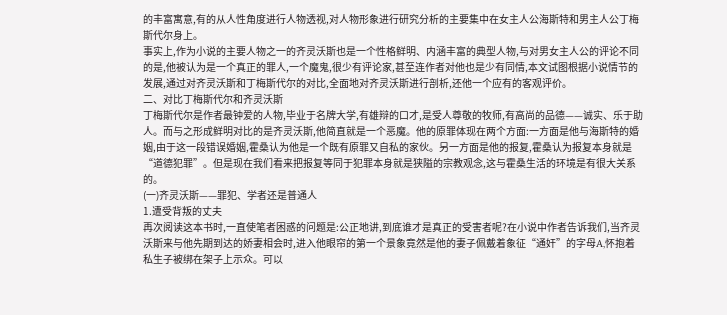的丰富寓意,有的从人性角度进行人物透视,对人物形象进行研究分析的主要集中在女主人公海斯特和男主人公丁梅斯代尔身上。
事实上,作为小说的主要人物之一的齐灵沃斯也是一个性格鲜明、内涵丰富的典型人物,与对男女主人公的评论不同的是,他被认为是一个真正的罪人,一个魔鬼,很少有评论家,甚至连作者对他也是少有同情,本文试图根据小说情节的发展,通过对齐灵沃斯和丁梅斯代尔的对比,全面地对齐灵沃斯进行剖析,还他一个应有的客观评价。
二、对比丁梅斯代尔和齐灵沃斯
丁梅斯代尔是作者最钟爱的人物,毕业于名牌大学,有雄辩的口才,是受人尊敬的牧师,有高尚的品德——诚实、乐于助人。而与之形成鲜明对比的是齐灵沃斯,他简直就是一个恶魔。他的原罪体现在两个方面:一方面是他与海斯特的婚姻,由于这一段错误婚姻,霍桑认为他是一个既有原罪又自私的家伙。另一方面是他的报复,霍桑认为报复本身就是“道德犯罪”。但是现在我们看来把报复等同于犯罪本身就是狭隘的宗教观念,这与霍桑生活的环境是有很大关系的。
(一)齐灵沃斯——罪犯、学者还是普通人
1.遭受背叛的丈夫
再次阅读这本书时,一直使笔者困惑的问题是:公正地讲,到底谁才是真正的受害者呢?在小说中作者告诉我们,当齐灵沃斯来与他先期到达的娇妻相会时,进入他眼帘的第一个景象竟然是他的妻子佩戴着象征“通奸”的字母A,怀抱着私生子被绑在架子上示众。可以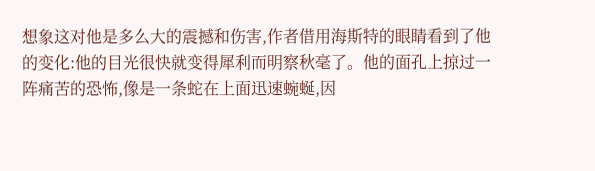想象这对他是多么大的震撼和伤害,作者借用海斯特的眼睛看到了他的变化:他的目光很快就变得犀利而明察秋毫了。他的面孔上掠过一阵痛苦的恐怖,像是一条蛇在上面迅速蜿蜒,因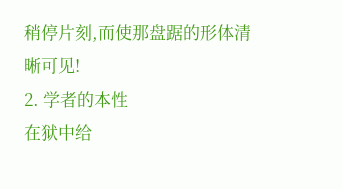稍停片刻,而使那盘踞的形体清晰可见!
2. 学者的本性
在狱中给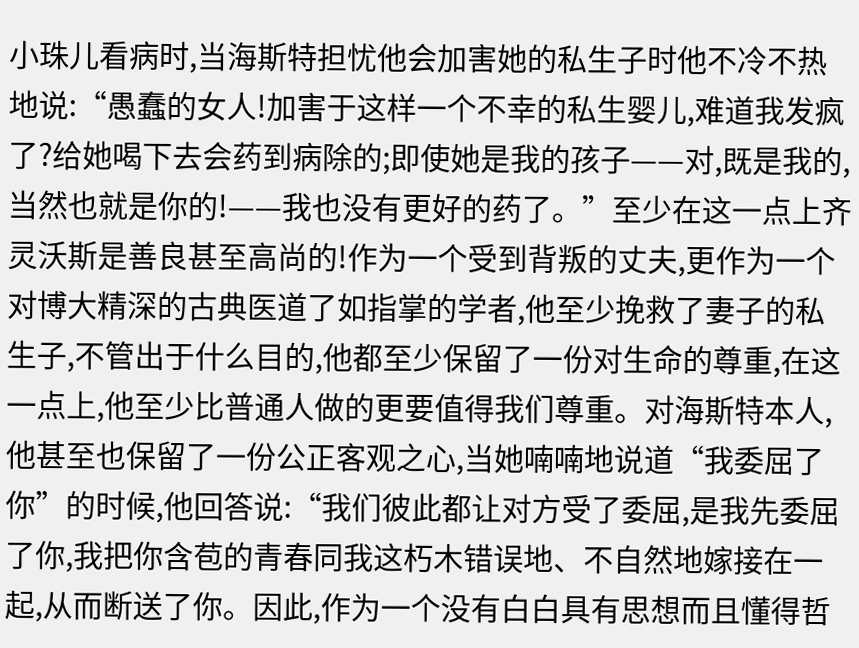小珠儿看病时,当海斯特担忧他会加害她的私生子时他不冷不热地说:“愚蠢的女人!加害于这样一个不幸的私生婴儿,难道我发疯了?给她喝下去会药到病除的;即使她是我的孩子——对,既是我的,当然也就是你的!——我也没有更好的药了。”至少在这一点上齐灵沃斯是善良甚至高尚的!作为一个受到背叛的丈夫,更作为一个对博大精深的古典医道了如指掌的学者,他至少挽救了妻子的私生子,不管出于什么目的,他都至少保留了一份对生命的尊重,在这一点上,他至少比普通人做的更要值得我们尊重。对海斯特本人,他甚至也保留了一份公正客观之心,当她喃喃地说道“我委屈了你”的时候,他回答说:“我们彼此都让对方受了委屈,是我先委屈了你,我把你含苞的青春同我这朽木错误地、不自然地嫁接在一起,从而断送了你。因此,作为一个没有白白具有思想而且懂得哲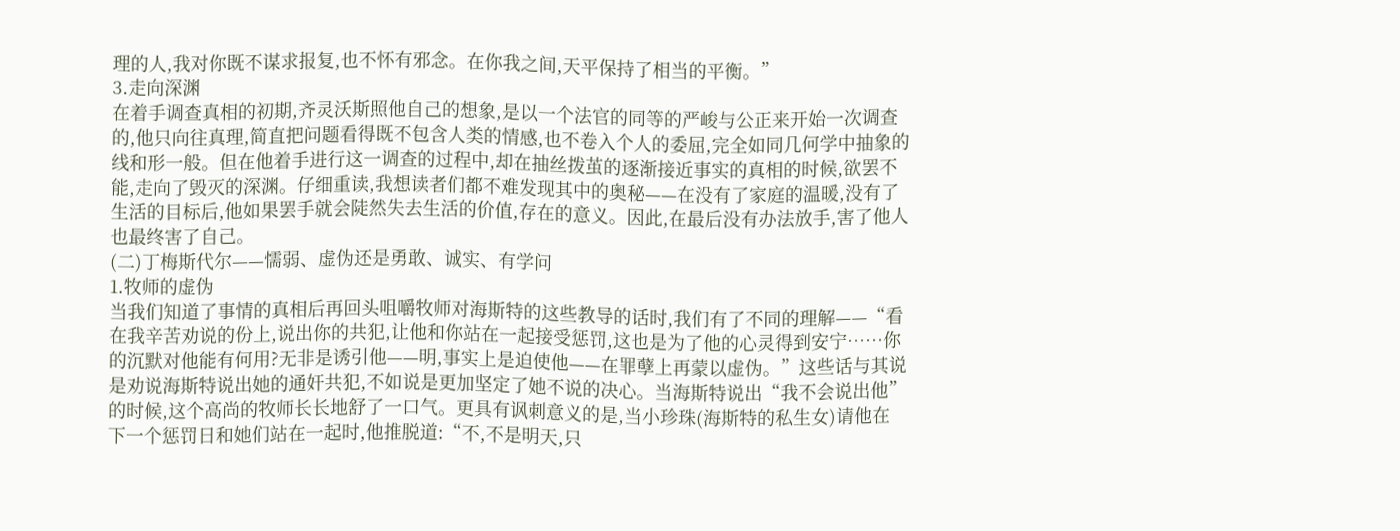理的人,我对你既不谋求报复,也不怀有邪念。在你我之间,天平保持了相当的平衡。”
3.走向深渊
在着手调查真相的初期,齐灵沃斯照他自己的想象,是以一个法官的同等的严峻与公正来开始一次调查的,他只向往真理,简直把问题看得既不包含人类的情感,也不卷入个人的委屈,完全如同几何学中抽象的线和形一般。但在他着手进行这一调查的过程中,却在抽丝拨茧的逐渐接近事实的真相的时候,欲罢不能,走向了毁灭的深渊。仔细重读,我想读者们都不难发现其中的奥秘——在没有了家庭的温暖,没有了生活的目标后,他如果罢手就会陡然失去生活的价值,存在的意义。因此,在最后没有办法放手,害了他人也最终害了自己。
(二)丁梅斯代尔——懦弱、虚伪还是勇敢、诚实、有学问
1.牧师的虚伪
当我们知道了事情的真相后再回头咀嚼牧师对海斯特的这些教导的话时,我们有了不同的理解——“看在我辛苦劝说的份上,说出你的共犯,让他和你站在一起接受惩罚,这也是为了他的心灵得到安宁……你的沉默对他能有何用?无非是诱引他——明,事实上是迫使他——在罪孽上再蒙以虚伪。”这些话与其说是劝说海斯特说出她的通奸共犯,不如说是更加坚定了她不说的决心。当海斯特说出“我不会说出他”的时候,这个高尚的牧师长长地舒了一口气。更具有讽刺意义的是,当小珍珠(海斯特的私生女)请他在下一个惩罚日和她们站在一起时,他推脱道:“不,不是明天,只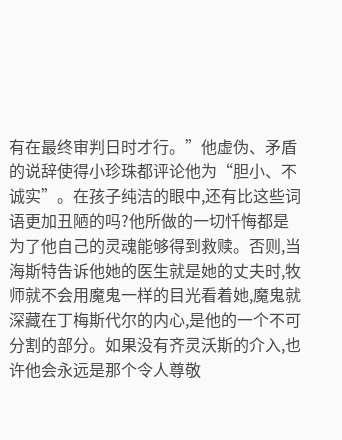有在最终审判日时才行。”他虚伪、矛盾的说辞使得小珍珠都评论他为“胆小、不诚实”。在孩子纯洁的眼中,还有比这些词语更加丑陋的吗?他所做的一切忏悔都是为了他自己的灵魂能够得到救赎。否则,当海斯特告诉他她的医生就是她的丈夫时,牧师就不会用魔鬼一样的目光看着她,魔鬼就深藏在丁梅斯代尔的内心,是他的一个不可分割的部分。如果没有齐灵沃斯的介入,也许他会永远是那个令人尊敬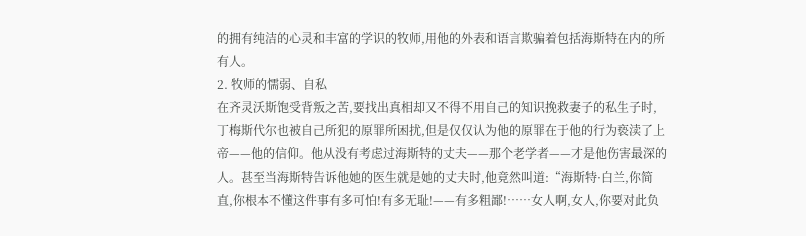的拥有纯洁的心灵和丰富的学识的牧师,用他的外表和语言欺骗着包括海斯特在内的所有人。
2. 牧师的懦弱、自私
在齐灵沃斯饱受背叛之苦,要找出真相却又不得不用自己的知识挽救妻子的私生子时,丁梅斯代尔也被自己所犯的原罪所困扰,但是仅仅认为他的原罪在于他的行为亵渎了上帝——他的信仰。他从没有考虑过海斯特的丈夫——那个老学者——才是他伤害最深的人。甚至当海斯特告诉他她的医生就是她的丈夫时,他竟然叫道:“海斯特·白兰,你简直,你根本不懂这件事有多可怕!有多无耻!——有多粗鄙!……女人啊,女人,你要对此负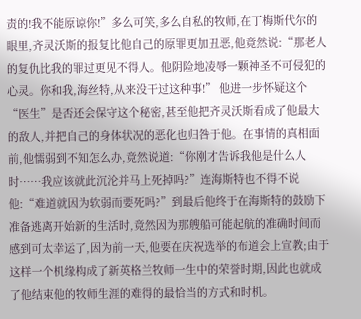责的!我不能原谅你!”多么可笑,多么自私的牧师,在丁梅斯代尔的眼里,齐灵沃斯的报复比他自己的原罪更加丑恶,他竟然说:“那老人的复仇比我的罪过更见不得人。他阴险地凌辱一颗神圣不可侵犯的心灵。你和我,海丝特,从来没干过这种事!” 他进一步怀疑这个“医生”是否还会保守这个秘密,甚至他把齐灵沃斯看成了他最大的敌人,并把自己的身体状况的恶化也归咎于他。在事情的真相面前,他懦弱到不知怎么办,竟然说道:“你刚才告诉我他是什么人时……我应该就此沉沦并马上死掉吗?”连海斯特也不得不说他:“难道就因为软弱而要死吗?”到最后他终于在海斯特的鼓励下准备逃离开始新的生活时,竟然因为那艘船可能起航的准确时间而感到可太幸运了,因为前一天,他要在庆祝选举的布道会上宣教;由于这样一个机缘构成了新英格兰牧师一生中的荣誉时期,因此也就成了他结束他的牧师生涯的难得的最恰当的方式和时机。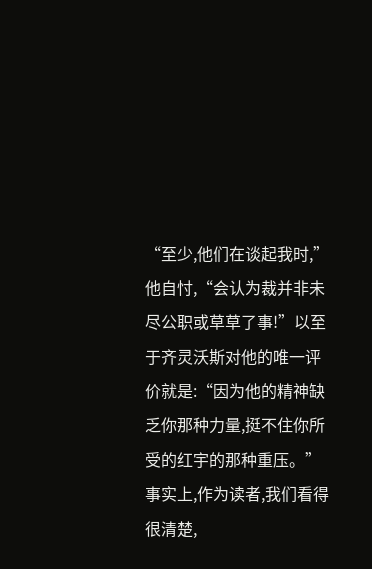“至少,他们在谈起我时,”他自忖,“会认为裁并非未尽公职或草草了事!”以至于齐灵沃斯对他的唯一评价就是:“因为他的精神缺乏你那种力量,挺不住你所受的红宇的那种重压。”事实上,作为读者,我们看得很清楚,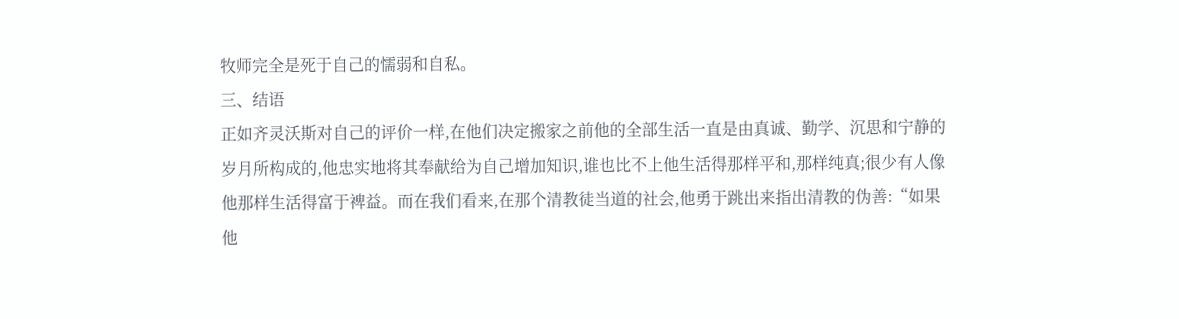牧师完全是死于自己的懦弱和自私。
三、结语
正如齐灵沃斯对自己的评价一样,在他们决定搬家之前他的全部生活一直是由真诚、勤学、沉思和宁静的岁月所构成的,他忠实地将其奉献给为自己增加知识,谁也比不上他生活得那样平和,那样纯真;很少有人像他那样生活得富于裨益。而在我们看来,在那个清教徒当道的社会,他勇于跳出来指出清教的伪善:“如果他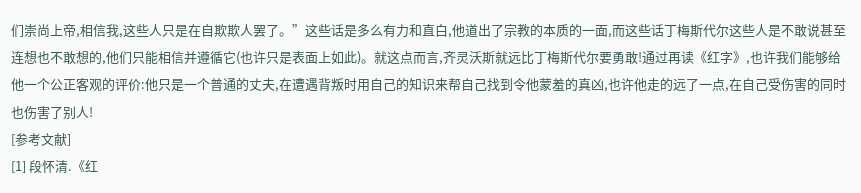们崇尚上帝,相信我,这些人只是在自欺欺人罢了。”这些话是多么有力和直白,他道出了宗教的本质的一面,而这些话丁梅斯代尔这些人是不敢说甚至连想也不敢想的,他们只能相信并遵循它(也许只是表面上如此)。就这点而言,齐灵沃斯就远比丁梅斯代尔要勇敢!通过再读《红字》,也许我们能够给他一个公正客观的评价:他只是一个普通的丈夫,在遭遇背叛时用自己的知识来帮自己找到令他蒙羞的真凶,也许他走的远了一点,在自己受伤害的同时也伤害了别人!
[参考文献]
[1] 段怀清.《红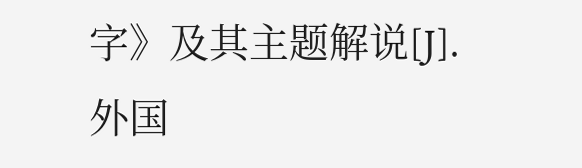字》及其主题解说[J].外国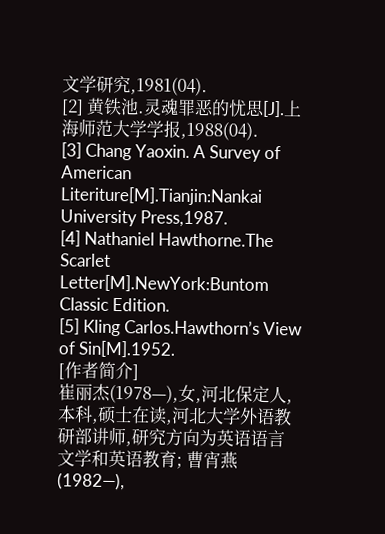文学研究,1981(04).
[2] 黄铁池.灵魂罪恶的忧思[J].上海师范大学学报,1988(04).
[3] Chang Yaoxin. A Survey of American Literiture[M].Tianjin:Nankai University Press,1987.
[4] Nathaniel Hawthorne.The Scarlet Letter[M].NewYork:Buntom Classic Edition.
[5] Kling Carlos.Hawthorn’s View of Sin[M].1952.
[作者简介]
崔丽杰(1978—),女,河北保定人,本科,硕士在读,河北大学外语教研部讲师,研究方向为英语语言文学和英语教育; 曹宵燕(1982—),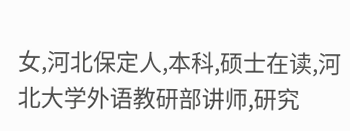女,河北保定人,本科,硕士在读,河北大学外语教研部讲师,研究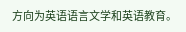方向为英语语言文学和英语教育。